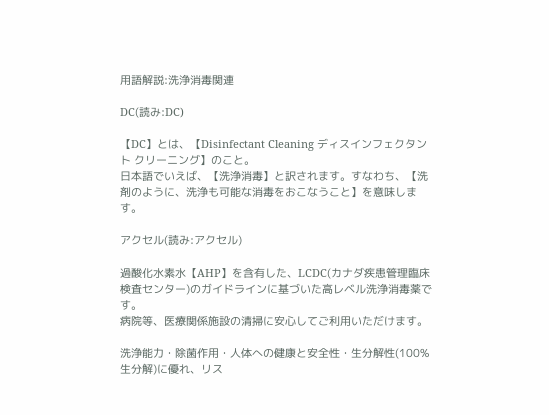用語解説:洗浄消毒関連

DC(読み:DC)

【DC】とは、【Disinfectant Cleaning ディスインフェクタント クリーニング】のこと。
日本語でいえば、【洗浄消毒】と訳されます。すなわち、【洗剤のように、洗浄も可能な消毒をおこなうこと】を意味します。

アクセル(読み:アクセル)

過酸化水素水【AHP】を含有した、LCDC(カナダ疾患管理臨床検査センター)のガイドラインに基づいた高レベル洗浄消毒薬です。
病院等、医療関係施設の清掃に安心してご利用いただけます。

洗浄能力・除菌作用・人体への健康と安全性・生分解性(100%生分解)に優れ、リス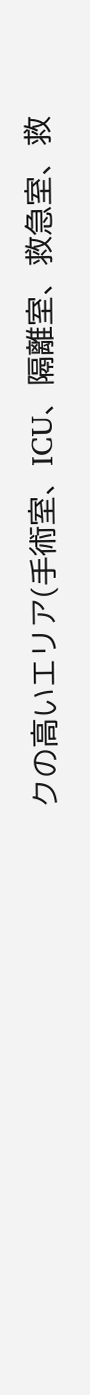クの高いエリア(手術室、ICU、隔離室、救急室、救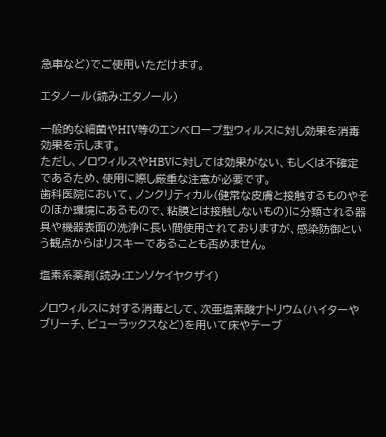急車など)でご使用いただけます。

エタノール(読み:エタノール)

一般的な細菌やHIV等のエンベロープ型ウィルスに対し効果を消毒効果を示します。
ただし、ノロウィルスやHBVに対しては効果がない、もしくは不確定であるため、使用に際し厳重な注意が必要です。
歯科医院において、ノンクリティカル(健常な皮膚と接触するものやそのほか環境にあるもので、粘膜とは接触しないもの)に分類される器具や機器表面の洗浄に長い間使用されておりますが、感染防御という観点からはリスキーであることも否めません。

塩素系薬剤(読み:エンソケイヤクザイ)

ノロウィルスに対する消毒として、次亜塩素酸ナトリウム(ハイターやブリーチ、ピューラックスなど)を用いて床やテーブ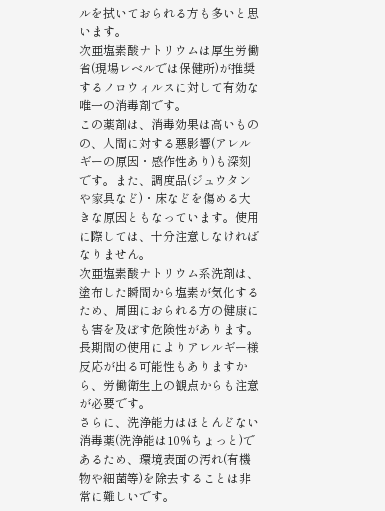ルを拭いておられる方も多いと思います。
次亜塩素酸ナトリウムは厚生労働省(現場レベルでは保健所)が推奨するノロウィルスに対して有効な唯一の消毒剤です。
この薬剤は、消毒効果は高いものの、人間に対する悪影響(アレルギーの原因・感作性あり)も深刻です。また、調度品(ジュウタンや家具など)・床などを傷める大きな原因ともなっています。使用に際しては、十分注意しなければなりません。
次亜塩素酸ナトリウム系洗剤は、塗布した瞬間から塩素が気化するため、周囲におられる方の健康にも害を及ぼす危険性があります。
長期間の使用によりアレルギー様反応が出る可能性もありますから、労働衛生上の観点からも注意が必要です。
さらに、洗浄能力はほとんどない消毒薬(洗浄能は10%ちょっと)であるため、環境表面の汚れ(有機物や細菌等)を除去することは非常に難しいです。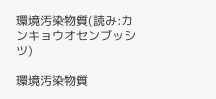環境汚染物質(読み:カンキョウオセンブッシツ)

環境汚染物質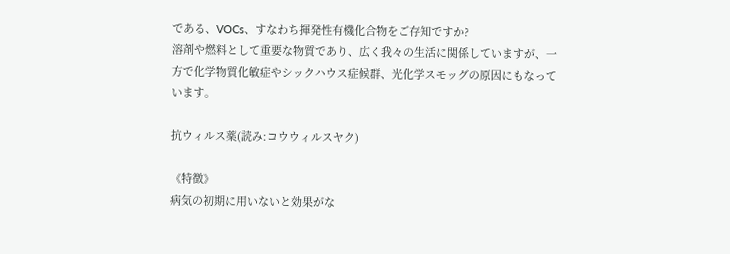である、VOCs、すなわち揮発性有機化合物をご存知ですか?
溶剤や燃料として重要な物質であり、広く我々の生活に関係していますが、一方で化学物質化敏症やシックハウス症候群、光化学スモッグの原因にもなっています。

抗ウィルス薬(読み:コウウィルスヤク)

《特徴》
病気の初期に用いないと効果がな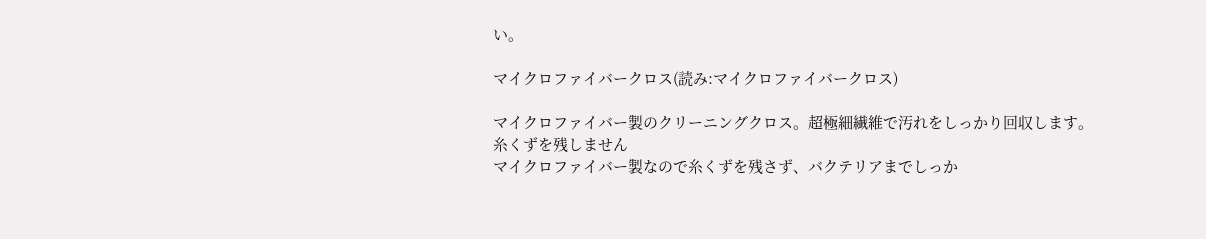い。

マイクロファイバークロス(読み:マイクロファイバークロス)

マイクロファイバー製のクリーニングクロス。超極細繊維で汚れをしっかり回収します。
糸くずを残しません
マイクロファイバー製なので糸くずを残さず、バクテリアまでしっか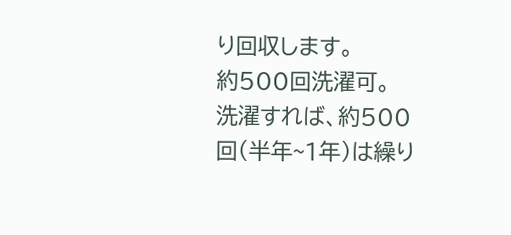り回収します。
約500回洗濯可。
洗濯すれば、約500回(半年~1年)は繰り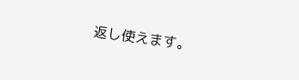返し使えます。